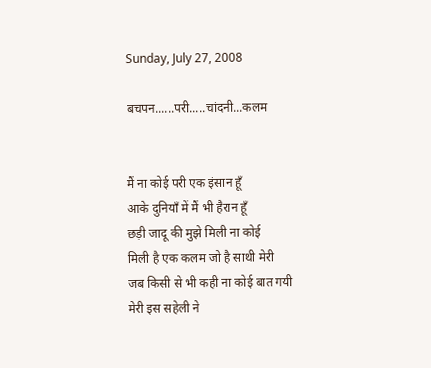Sunday, July 27, 2008

बचपन......परी.....चांदनी...कलम


मैं ना कोई परी एक इंसान हूँ
आके दुनियाँ में मैं भी हैरान हूँ
छड़ी जादू की मुझे मिली ना कोई
मिली है एक कलम जो है साथी मेरी
जब किसी से भी कही ना कोई बात गयी
मेरी इस सहेली ने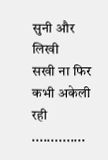सुनी और लिखी
सखी ना फिर कभी अकेली रही ..............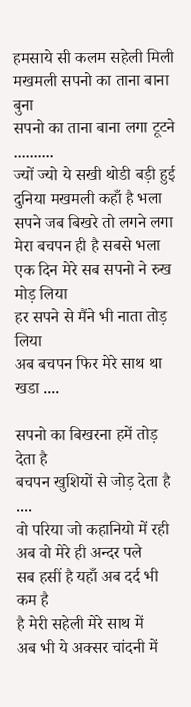हमसाये सी कलम सहेली मिली
मखमली सपनो का ताना बाना बुना
सपनो का ताना बाना लगा टूटने ..........
ज्यों ज्यो ये सखी थोडी बड़ी हुई
दुनिया मखमली कहाँ है भला
सपने जब बिखरे तो लगने लगा
मेरा बचपन ही है सबसे भला
एक दिन मेरे सब सपनो ने रुख मोड़ लिया
हर सपने से मैंने भी नाता तोड़ लिया
अब बचपन फिर मेरे साथ था खडा ....

सपनो का बिखरना हमें तोड़ देता है
बचपन खुशियों से जोड़ देता है ....
वो परिया जो कहानियो में रही
अब वो मेरे ही अन्दर पले
सब हसीं है यहाँ अब दर्द भी कम है
है मेरी सहेली मेरे साथ में
अब भी ये अक्सर चांदनी में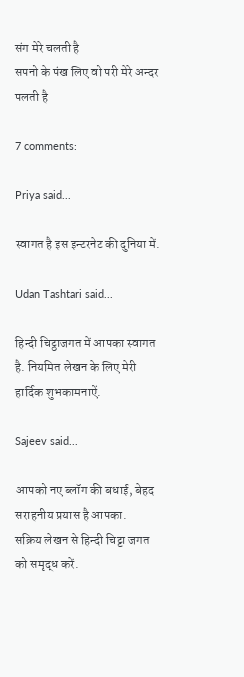संग मेरे चलती है
सपनो के पंख लिए वो परी मेरे अन्दर पलती है

7 comments:

Priya said...

स्वागत है इस इन्टरनेट की दुनिया में.

Udan Tashtari said...

हिन्दी चिट्ठाजगत में आपका स्वागत है. नियमित लेखन के लिए मेरी हार्दिक शुभकामनाऐं.

Sajeev said...

आपको नए ब्लॉग की बधाई, बेहद सराहनीय प्रयास है आपका.
सक्रिय लेखन से हिन्दी चिट्टा जगत को समृद्ध करें.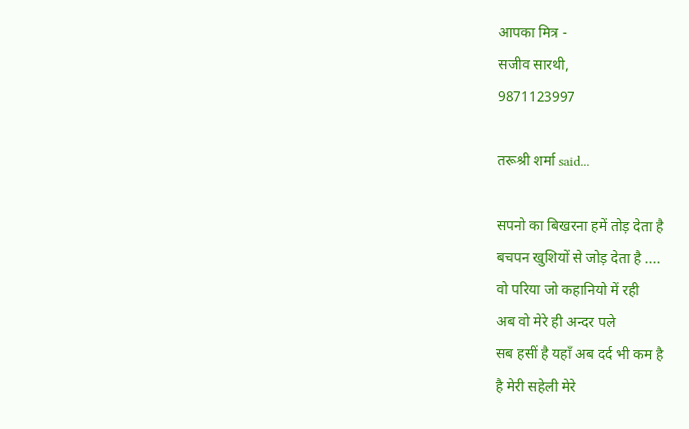आपका मित्र -
सजीव सारथी,
9871123997

तरूश्री शर्मा said...

सपनो का बिखरना हमें तोड़ देता है
बचपन खुशियों से जोड़ देता है ....
वो परिया जो कहानियो में रही
अब वो मेरे ही अन्दर पले
सब हसीं है यहाँ अब दर्द भी कम है
है मेरी सहेली मेरे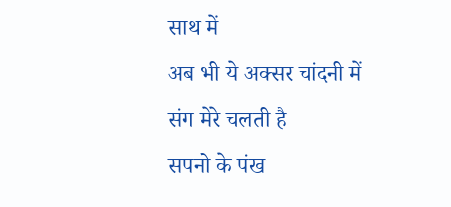साथ में
अब भी ये अक्सर चांदनी में संग मेरे चलती है
सपनो के पंख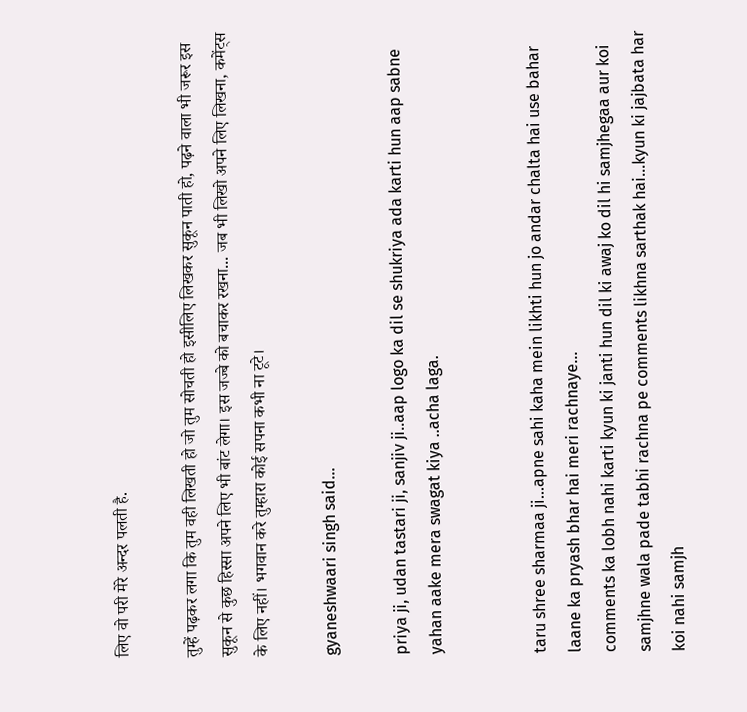लिए वो परी मेरे अन्दर पलती है.

तुम्हें पढ़कर लगा कि तुम वही लिखती हो जो तुम सोचती हो इसीलिए लिखकर सुकून पाती हो, पढ़ने वाला भी जरूर इस सुकून से कुछ हिस्सा अपने लिए भी बांट लेगा। इस जज्बे को बचाकर रखना... जब भी लिखो अपने लिए लिखना, कमेंट्स के लिए नहीं। भगवान करे तुम्हारा कोई सपना कभी ना टूटे।

gyaneshwaari singh said...

priya ji, udan tastari ji, sanjiv ji..aap logo ka dil se shukriya ada karti hun aap sabne yahan aake mera swagat kiya ..acha laga.


taru shree sharmaa ji...apne sahi kaha mein likhti hun jo andar chalta hai use bahar laane ka pryash bhar hai meri rachnaye...
comments ka lobh nahi karti kyun ki janti hun dil ki awaj ko dil hi samjhegaa aur koi samjhne wala pade tabhi rachna pe comments likhna sarthak hai...kyun ki jajbata har koi nahi samjh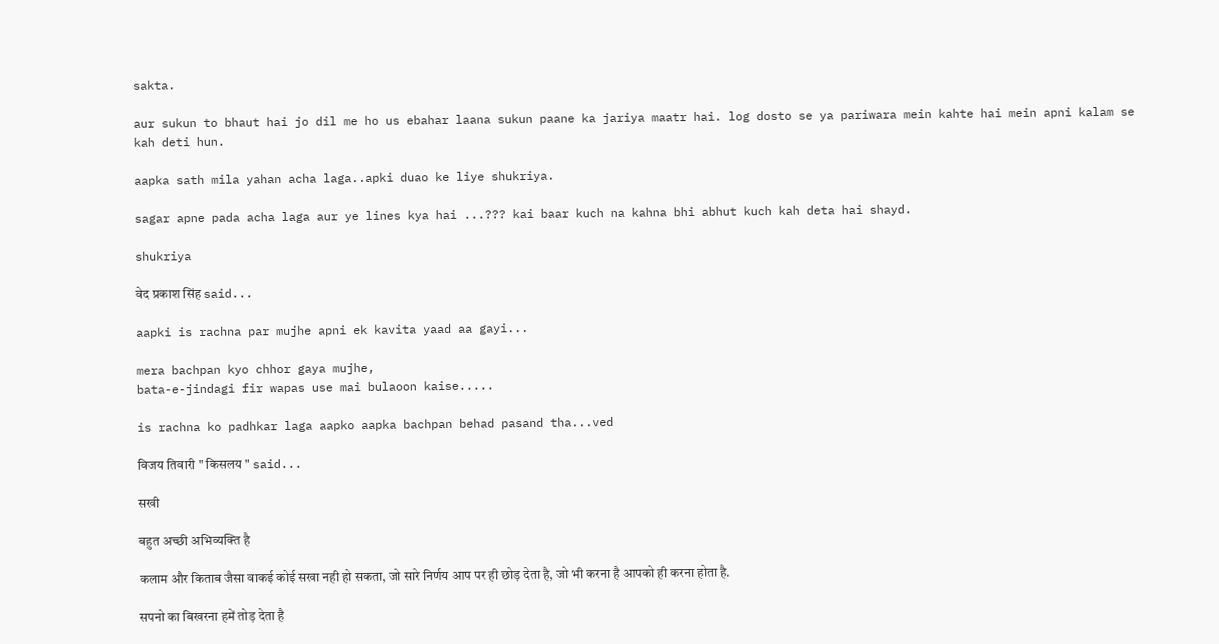sakta.

aur sukun to bhaut hai jo dil me ho us ebahar laana sukun paane ka jariya maatr hai. log dosto se ya pariwara mein kahte hai mein apni kalam se kah deti hun.

aapka sath mila yahan acha laga..apki duao ke liye shukriya.

sagar apne pada acha laga aur ye lines kya hai ...??? kai baar kuch na kahna bhi abhut kuch kah deta hai shayd.

shukriya

वेद प्रकाश सिंह said...

aapki is rachna par mujhe apni ek kavita yaad aa gayi...

mera bachpan kyo chhor gaya mujhe,
bata-e-jindagi fir wapas use mai bulaoon kaise.....

is rachna ko padhkar laga aapko aapka bachpan behad pasand tha...ved

विजय तिवारी " किसलय " said...

सखी

बहुत अच्छी अभिव्यक्ति है

कलाम और किताब जैसा वाकई कोई सखा नही हो सकता, जो सारे निर्णय आप पर ही छोड़ देता है, जो भी करना है आपको ही करना होता है.

सपनो का बिखरना हमें तोड़ देता है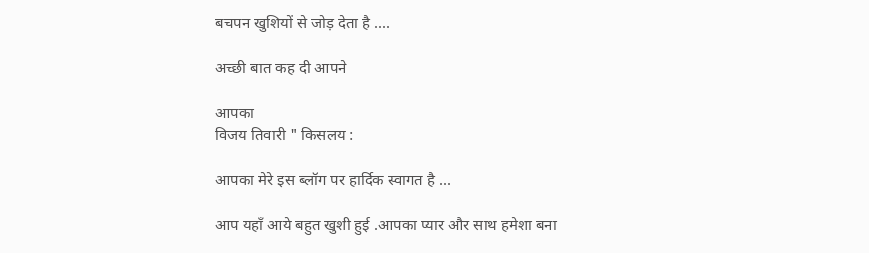बचपन खुशियों से जोड़ देता है ....

अच्छी बात कह दी आपने

आपका
विजय तिवारी " किसलय :

आपका मेरे इस ब्लॉग पर हार्दिक स्वागत है ...

आप यहाँ आये बहुत खुशी हुई .आपका प्यार और साथ हमेशा बना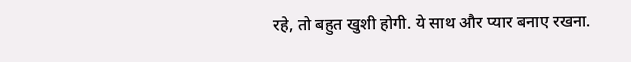रहे, तो बहुत खुशी होगी. ये साथ और प्यार बनाए रखना.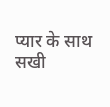प्यार के साथ
सखी